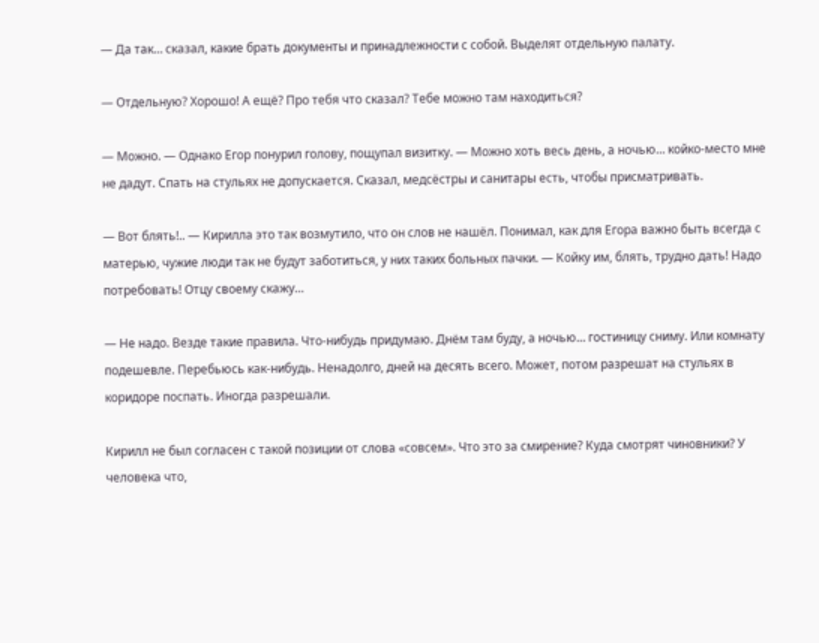— Да так… сказал, какие брать документы и принадлежности с собой. Выделят отдельную палату.

— Отдельную? Хорошо! А ещё? Про тебя что сказал? Тебе можно там находиться?

— Можно. — Однако Егор понурил голову, пощупал визитку. — Можно хоть весь день, а ночью… койко-место мне не дадут. Спать на стульях не допускается. Сказал, медсёстры и санитары есть, чтобы присматривать.

— Вот блять!.. — Кирилла это так возмутило, что он слов не нашёл. Понимал, как для Егора важно быть всегда с матерью, чужие люди так не будут заботиться, у них таких больных пачки. — Койку им, блять, трудно дать! Надо потребовать! Отцу своему скажу…

— Не надо. Везде такие правила. Что-нибудь придумаю. Днём там буду, а ночью… гостиницу сниму. Или комнату подешевле. Перебьюсь как-нибудь. Ненадолго, дней на десять всего. Может, потом разрешат на стульях в коридоре поспать. Иногда разрешали.

Кирилл не был согласен с такой позиции от слова «совсем». Что это за смирение? Куда смотрят чиновники? У человека что,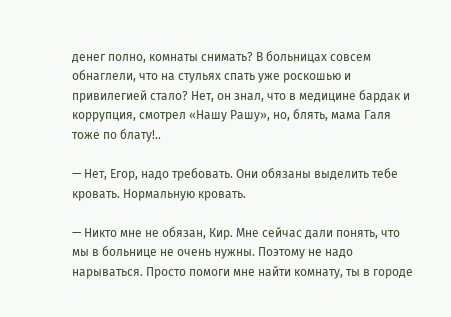денег полно, комнаты снимать? В больницах совсем обнаглели, что на стульях спать уже роскошью и привилегией стало? Нет, он знал, что в медицине бардак и коррупция, смотрел «Нашу Рашу», но, блять, мама Галя тоже по блату!..

— Нет, Егор, надо требовать. Они обязаны выделить тебе кровать. Нормальную кровать.

— Никто мне не обязан, Кир. Мне сейчас дали понять, что мы в больнице не очень нужны. Поэтому не надо нарываться. Просто помоги мне найти комнату, ты в городе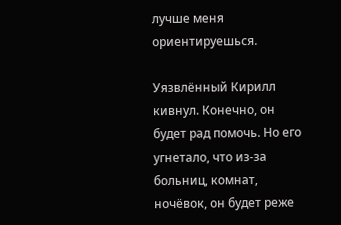лучше меня ориентируешься.

Уязвлённый Кирилл кивнул. Конечно, он будет рад помочь. Но его угнетало, что из-за больниц, комнат, ночёвок, он будет реже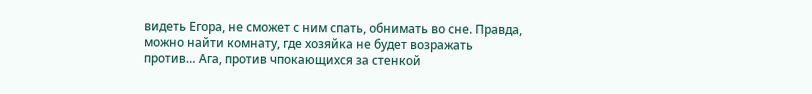видеть Егора, не сможет с ним спать, обнимать во сне. Правда, можно найти комнату, где хозяйка не будет возражать против… Ага, против чпокающихся за стенкой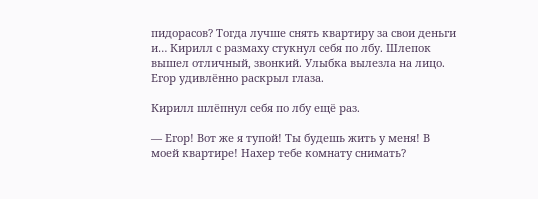пидорасов? Тогда лучше снять квартиру за свои деньги и… Кирилл с размаху стукнул себя по лбу. Шлепок вышел отличный, звонкий. Улыбка вылезла на лицо. Егор удивлённо раскрыл глаза.

Кирилл шлёпнул себя по лбу ещё раз.

— Егор! Вот же я тупой! Ты будешь жить у меня! В моей квартире! Нахер тебе комнату снимать?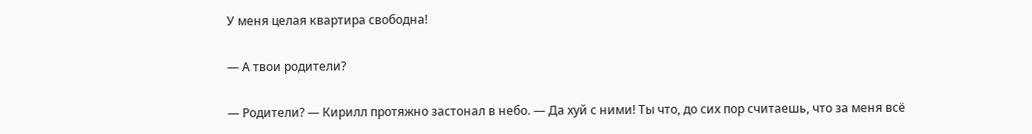У меня целая квартира свободна!

— А твои родители?

— Родители? — Кирилл протяжно застонал в небо. — Да хуй с ними! Ты что, до сих пор считаешь, что за меня всё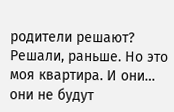родители решают? Решали, раньше. Но это моя квартира. И они… они не будут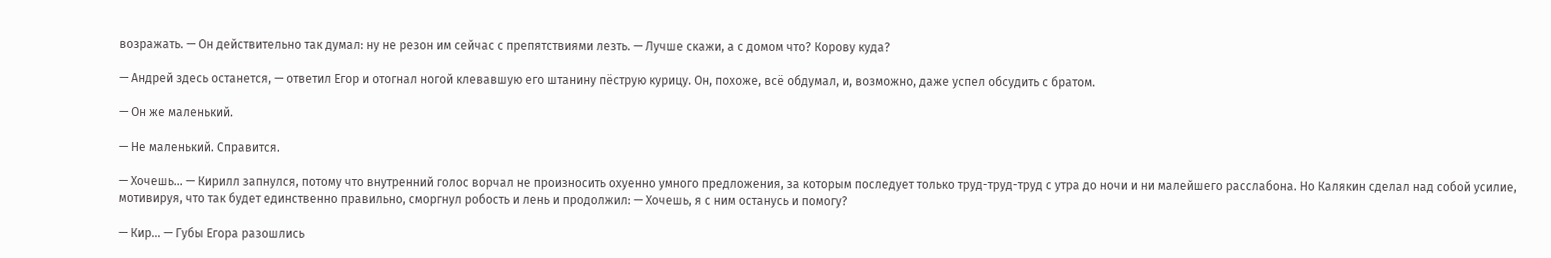возражать. — Он действительно так думал: ну не резон им сейчас с препятствиями лезть. — Лучше скажи, а с домом что? Корову куда?

— Андрей здесь останется, — ответил Егор и отогнал ногой клевавшую его штанину пёструю курицу. Он, похоже, всё обдумал, и, возможно, даже успел обсудить с братом.

— Он же маленький.

— Не маленький. Справится.

— Хочешь… — Кирилл запнулся, потому что внутренний голос ворчал не произносить охуенно умного предложения, за которым последует только труд-труд-труд с утра до ночи и ни малейшего расслабона. Но Калякин сделал над собой усилие, мотивируя, что так будет единственно правильно, сморгнул робость и лень и продолжил: — Хочешь, я с ним останусь и помогу?

— Кир… — Губы Егора разошлись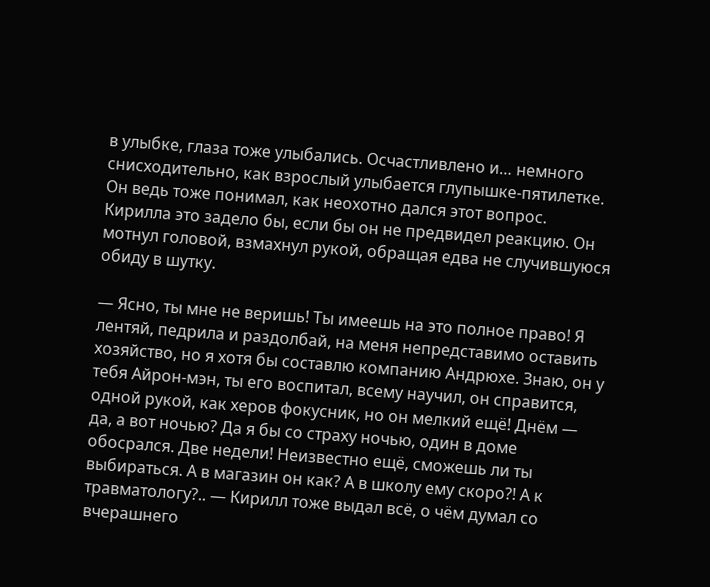в улыбке, глаза тоже улыбались. Осчастливлено и… немного снисходительно, как взрослый улыбается глупышке-пятилетке. Он ведь тоже понимал, как неохотно дался этот вопрос. Кирилла это задело бы, если бы он не предвидел реакцию. Он мотнул головой, взмахнул рукой, обращая едва не случившуюся обиду в шутку.

— Ясно, ты мне не веришь! Ты имеешь на это полное право! Я лентяй, педрила и раздолбай, на меня непредставимо оставить хозяйство, но я хотя бы составлю компанию Андрюхе. Знаю, он у тебя Айрон-мэн, ты его воспитал, всему научил, он справится, одной рукой, как херов фокусник, но он мелкий ещё! Днём — да, а вот ночью? Да я бы со страху ночью, один в доме обосрался. Две недели! Неизвестно ещё, сможешь ли ты выбираться. А в магазин он как? А в школу ему скоро?! А к травматологу?.. — Кирилл тоже выдал всё, о чём думал со вчерашнего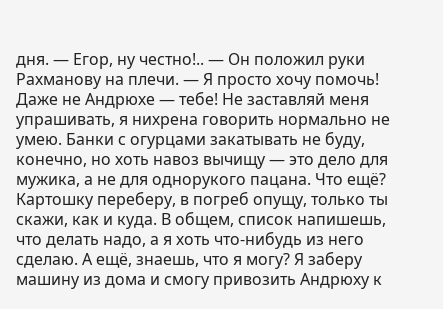дня. — Егор, ну честно!.. — Он положил руки Рахманову на плечи. — Я просто хочу помочь! Даже не Андрюхе — тебе! Не заставляй меня упрашивать, я нихрена говорить нормально не умею. Банки с огурцами закатывать не буду, конечно, но хоть навоз вычищу — это дело для мужика, а не для однорукого пацана. Что ещё? Картошку переберу, в погреб опущу, только ты скажи, как и куда. В общем, список напишешь, что делать надо, а я хоть что-нибудь из него сделаю. А ещё, знаешь, что я могу? Я заберу машину из дома и смогу привозить Андрюху к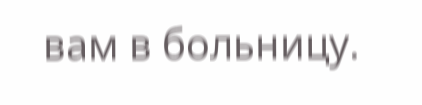вам в больницу.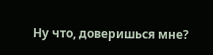Ну что, доверишься мне?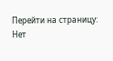Перейти на страницу:
Нет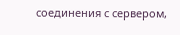соединения с сервером,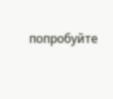попробуйте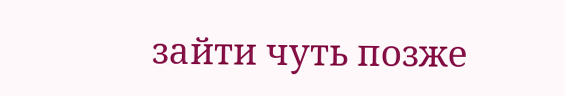зайти чуть позже